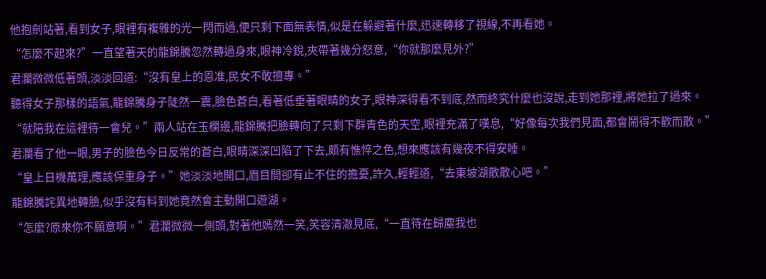他抱劍站著,看到女子,眼裡有複雜的光一閃而過,便只剩下面無表情,似是在躲避著什麼,迅速轉移了視線,不再看她。
“怎麼不起來?”一直望著天的龍錦騰忽然轉過身來,眼神冷銳,夾帶著幾分怒意,“你就那麼見外?”
君瀾微微低著頭,淡淡回道:“沒有皇上的恩准,民女不敢擅專。”
聽得女子那樣的語氣,龍錦騰身子陡然一震,臉色蒼白,看著低垂著眼睛的女子,眼神深得看不到底,然而終究什麼也沒說,走到她那裡,將她拉了過來。
“就陪我在這裡待一會兒。”兩人站在玉欄邊,龍錦騰把臉轉向了只剩下群青色的天空,眼裡充滿了嘆息,“好像每次我們見面,都會鬧得不歡而散。”
君瀾看了他一眼,男子的臉色今日反常的蒼白,眼睛深深凹陷了下去,頗有憔悴之色,想來應該有幾夜不得安睡。
“皇上日機萬理,應該保重身子。”她淡淡地開口,眉目間卻有止不住的擔憂,許久,輕輕道,“去東坡湖散散心吧。”
龍錦騰詫異地轉臉,似乎沒有料到她竟然會主動開口遊湖。
“怎麼?原來你不願意啊。”君瀾微微一側頭,對著他嫣然一笑,笑容清澈見底,“一直待在歸塵我也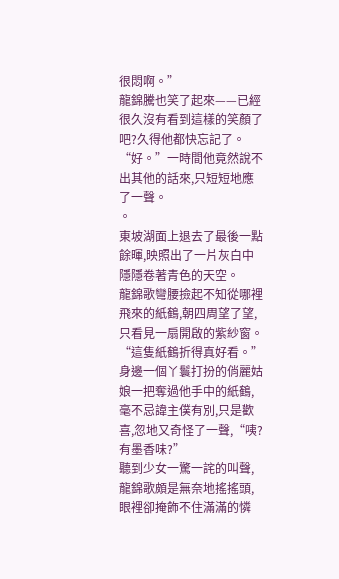很悶啊。”
龍錦騰也笑了起來——已經很久沒有看到這樣的笑顏了吧?久得他都快忘記了。
“好。”一時間他竟然說不出其他的話來,只短短地應了一聲。
。
東坡湖面上退去了最後一點餘暉,映照出了一片灰白中隱隱卷著青色的天空。
龍錦歌彎腰撿起不知從哪裡飛來的紙鶴,朝四周望了望,只看見一扇開啟的紫紗窗。
“這隻紙鶴折得真好看。”身邊一個丫鬟打扮的俏麗姑娘一把奪過他手中的紙鶴,毫不忌諱主僕有別,只是歡喜,忽地又奇怪了一聲,“咦?有墨香味?”
聽到少女一驚一詫的叫聲,龍錦歌頗是無奈地搖搖頭,眼裡卻掩飾不住滿滿的憐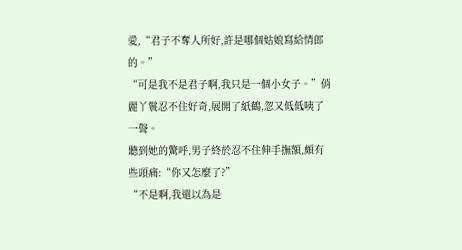愛,“君子不奪人所好,許是哪個姑娘寫給情郎的。”
“可是我不是君子啊,我只是一個小女子。”俏麗丫鬟忍不住好奇,展開了紙鶴,忽又低低咦了一聲。
聽到她的驚呼,男子終於忍不住伸手撫額,頗有些頭痛:“你又怎麼了?”
“不是啊,我還以為是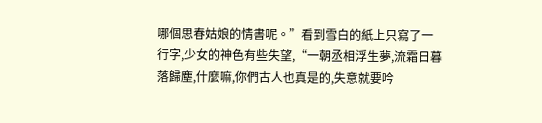哪個思春姑娘的情書呢。”看到雪白的紙上只寫了一行字,少女的神色有些失望,“一朝丞相浮生夢,流霜日暮落歸塵,什麼嘛,你們古人也真是的,失意就要吟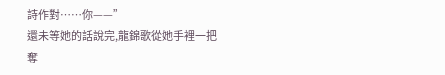詩作對……你——”
還未等她的話說完,龍錦歌從她手裡一把奪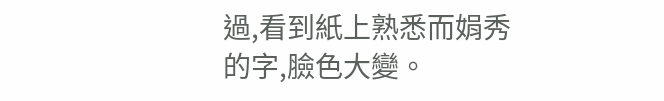過,看到紙上熟悉而娟秀的字,臉色大變。